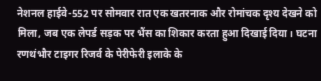नेशनल हाईवे-552 पर सोमवार रात एक खतरनाक और रोमांचक दृश्य देखने को मिला, जब एक लेपर्ड सड़क पर भैंस का शिकार करता हुआ दिखाई दिया। घटना रणथंभौर टाइगर रिजर्व के पेरीफेरी इलाके के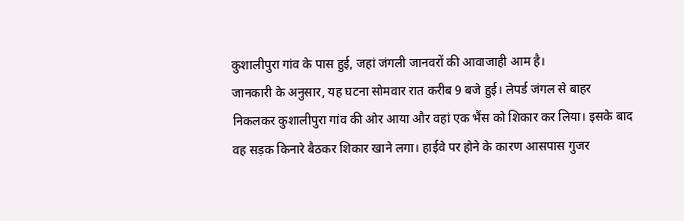कुशालीपुरा गांव के पास हुई, जहां जंगली जानवरों की आवाजाही आम है।
जानकारी के अनुसार, यह घटना सोमवार रात करीब 9 बजे हुई। लेपर्ड जंगल से बाहर निकलकर कुशालीपुरा गांव की ओर आया और वहां एक भैंस को शिकार कर लिया। इसके बाद वह सड़क किनारे बैठकर शिकार खाने लगा। हाईवे पर होने के कारण आसपास गुजर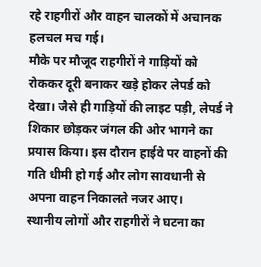रहे राहगीरों और वाहन चालकों में अचानक हलचल मच गई।
मौके पर मौजूद राहगीरों ने गाड़ियों को रोककर दूरी बनाकर खड़े होकर लेपर्ड को देखा। जैसे ही गाड़ियों की लाइट पड़ी, लेपर्ड ने शिकार छोड़कर जंगल की ओर भागने का प्रयास किया। इस दौरान हाईवे पर वाहनों की गति धीमी हो गई और लोग सावधानी से अपना वाहन निकालते नजर आए।
स्थानीय लोगों और राहगीरों ने घटना का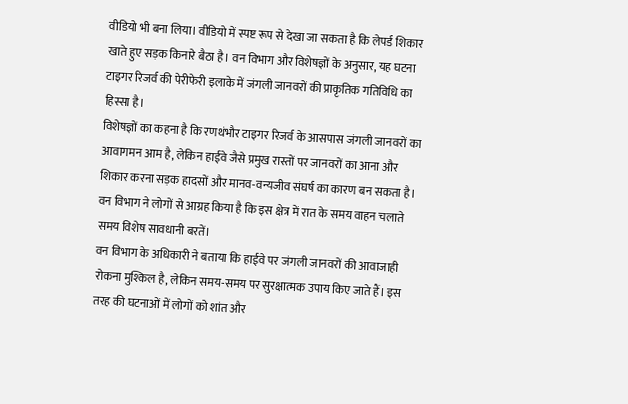वीडियो भी बना लिया। वीडियो में स्पष्ट रूप से देखा जा सकता है कि लेपर्ड शिकार खाते हुए सड़क किनारे बैठा है। वन विभाग और विशेषज्ञों के अनुसार, यह घटना टाइगर रिजर्व की पेरीफेरी इलाके में जंगली जानवरों की प्राकृतिक गतिविधि का हिस्सा है।
विशेषज्ञों का कहना है कि रणथंभौर टाइगर रिजर्व के आसपास जंगली जानवरों का आवागमन आम है, लेकिन हाईवे जैसे प्रमुख रास्तों पर जानवरों का आना और शिकार करना सड़क हादसों और मानव-वन्यजीव संघर्ष का कारण बन सकता है। वन विभाग ने लोगों से आग्रह किया है कि इस क्षेत्र में रात के समय वाहन चलाते समय विशेष सावधानी बरतें।
वन विभाग के अधिकारी ने बताया कि हाईवे पर जंगली जानवरों की आवाजाही रोकना मुश्किल है, लेकिन समय-समय पर सुरक्षात्मक उपाय किए जाते हैं। इस तरह की घटनाओं में लोगों को शांत और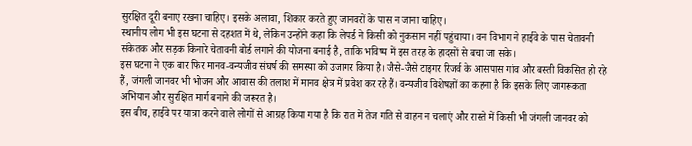सुरक्षित दूरी बनाए रखना चाहिए। इसके अलावा, शिकार करते हुए जानवरों के पास न जाना चाहिए।
स्थानीय लोग भी इस घटना से दहशत में थे, लेकिन उन्होंने कहा कि लेपर्ड ने किसी को नुकसान नहीं पहुंचाया। वन विभाग ने हाईवे के पास चेतावनी संकेतक और सड़क किनारे चेतावनी बोर्ड लगाने की योजना बनाई है, ताकि भविष्य में इस तरह के हादसों से बचा जा सके।
इस घटना ने एक बार फिर मानव-वन्यजीव संघर्ष की समस्या को उजागर किया है। जैसे-जैसे टाइगर रिजर्व के आसपास गांव और बस्ती विकसित हो रहे हैं, जंगली जानवर भी भोजन और आवास की तलाश में मानव क्षेत्र में प्रवेश कर रहे हैं। वन्यजीव विशेषज्ञों का कहना है कि इसके लिए जागरूकता अभियान और सुरक्षित मार्ग बनाने की जरूरत है।
इस बीच, हाईवे पर यात्रा करने वाले लोगों से आग्रह किया गया है कि रात में तेज गति से वाहन न चलाएं और रास्ते में किसी भी जंगली जानवर को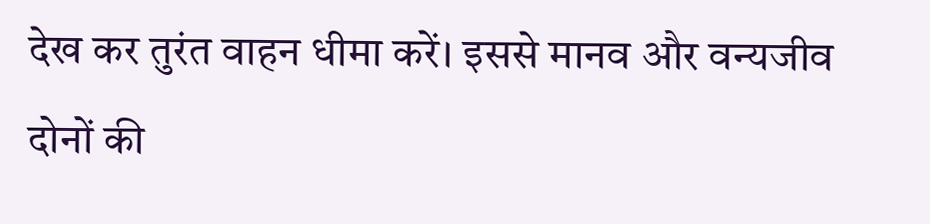देख कर तुरंत वाहन धीमा करें। इससे मानव और वन्यजीव दोनों की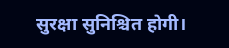सुरक्षा सुनिश्चित होगी।